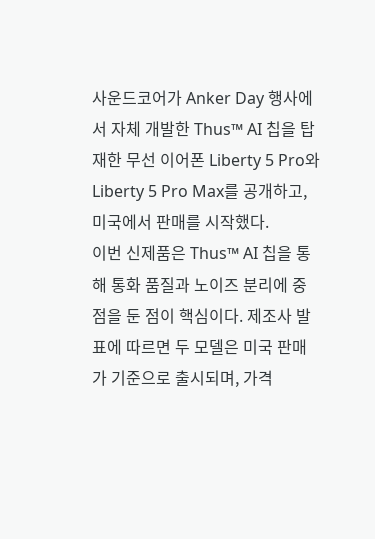사운드코어가 Anker Day 행사에서 자체 개발한 Thus™ AI 칩을 탑재한 무선 이어폰 Liberty 5 Pro와 Liberty 5 Pro Max를 공개하고, 미국에서 판매를 시작했다.
이번 신제품은 Thus™ AI 칩을 통해 통화 품질과 노이즈 분리에 중점을 둔 점이 핵심이다. 제조사 발표에 따르면 두 모델은 미국 판매가 기준으로 출시되며, 가격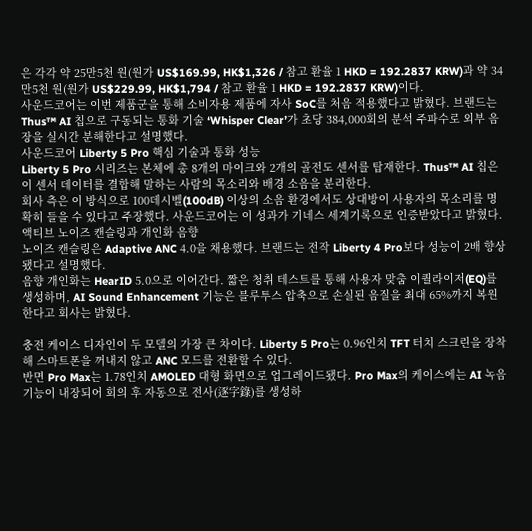은 각각 약 25만5천 원(원가 US$169.99, HK$1,326 / 참고 환율 1 HKD = 192.2837 KRW)과 약 34만5천 원(원가 US$229.99, HK$1,794 / 참고 환율 1 HKD = 192.2837 KRW)이다.
사운드코어는 이번 제품군을 통해 소비자용 제품에 자사 SoC를 처음 적용했다고 밝혔다. 브랜드는 Thus™ AI 칩으로 구동되는 통화 기술 ‘Whisper Clear’가 초당 384,000회의 분석 주파수로 외부 음장을 실시간 분해한다고 설명했다.
사운드코어 Liberty 5 Pro 핵심 기술과 통화 성능
Liberty 5 Pro 시리즈는 본체에 총 8개의 마이크와 2개의 골전도 센서를 탑재한다. Thus™ AI 칩은 이 센서 데이터를 결합해 말하는 사람의 목소리와 배경 소음을 분리한다.
회사 측은 이 방식으로 100데시벨(100dB) 이상의 소음 환경에서도 상대방이 사용자의 목소리를 명확히 들을 수 있다고 주장했다. 사운드코어는 이 성과가 기네스 세계기록으로 인증받았다고 밝혔다.
액티브 노이즈 캔슬링과 개인화 음향
노이즈 캔슬링은 Adaptive ANC 4.0을 채용했다. 브랜드는 전작 Liberty 4 Pro보다 성능이 2배 향상됐다고 설명했다.
음향 개인화는 HearID 5.0으로 이어간다. 짧은 청취 테스트를 통해 사용자 맞춤 이퀄라이저(EQ)를 생성하며, AI Sound Enhancement 기능은 블루투스 압축으로 손실된 음질을 최대 65%까지 복원한다고 회사는 밝혔다.

충전 케이스 디자인이 두 모델의 가장 큰 차이다. Liberty 5 Pro는 0.96인치 TFT 터치 스크린을 장착해 스마트폰을 꺼내지 않고 ANC 모드를 전환할 수 있다.
반면 Pro Max는 1.78인치 AMOLED 대형 화면으로 업그레이드됐다. Pro Max의 케이스에는 AI 녹음 기능이 내장되어 회의 후 자동으로 전사(逐字錄)를 생성하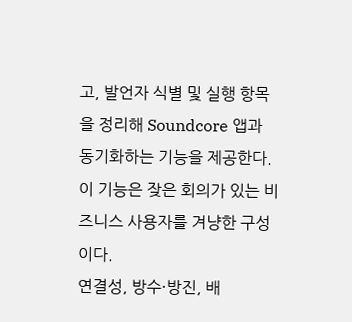고, 발언자 식별 및 실행 항목을 정리해 Soundcore 앱과 동기화하는 기능을 제공한다. 이 기능은 잦은 회의가 있는 비즈니스 사용자를 겨냥한 구성이다.
연결성, 방수·방진, 배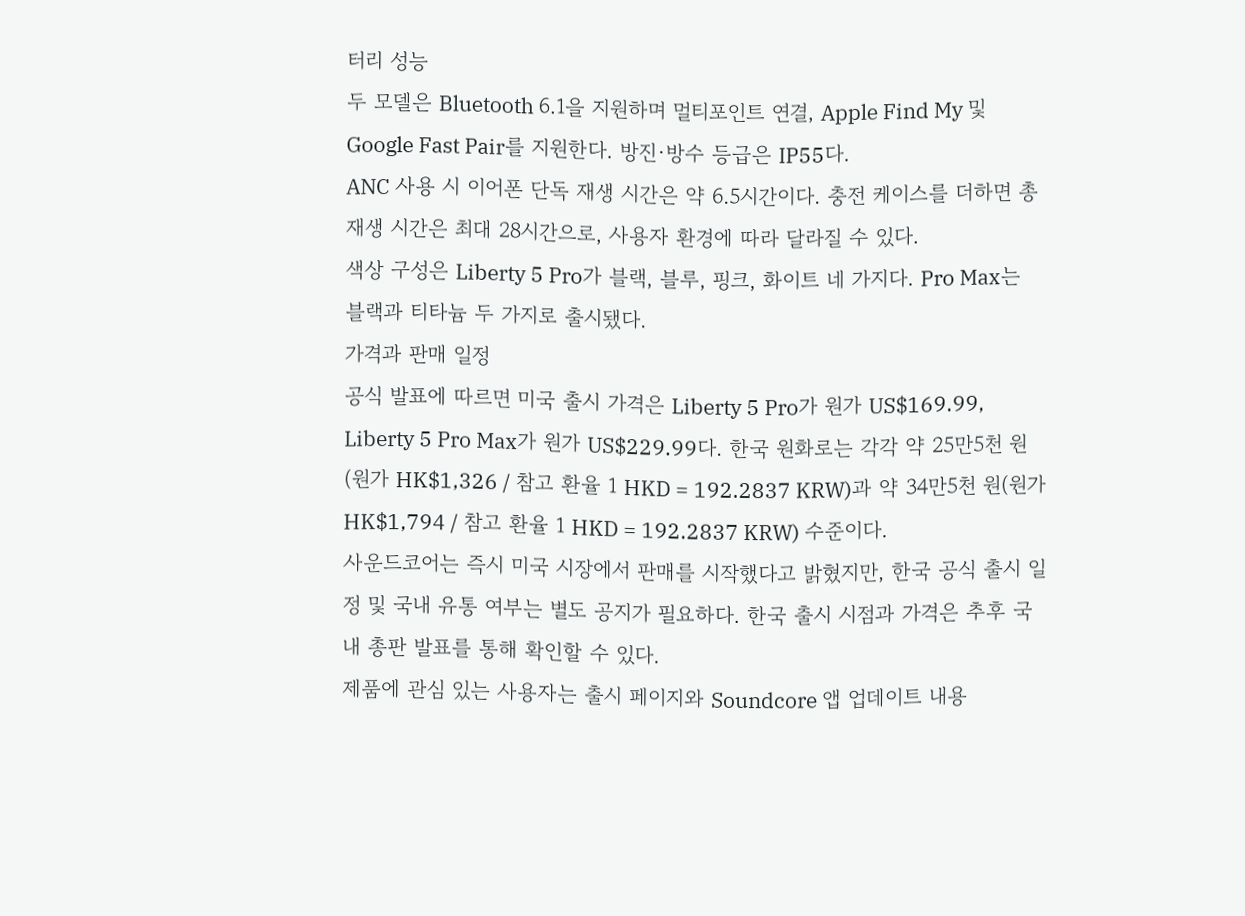터리 성능
두 모델은 Bluetooth 6.1을 지원하며 멀티포인트 연결, Apple Find My 및 Google Fast Pair를 지원한다. 방진·방수 등급은 IP55다.
ANC 사용 시 이어폰 단독 재생 시간은 약 6.5시간이다. 충전 케이스를 더하면 총 재생 시간은 최대 28시간으로, 사용자 환경에 따라 달라질 수 있다.
색상 구성은 Liberty 5 Pro가 블랙, 블루, 핑크, 화이트 네 가지다. Pro Max는 블랙과 티타늄 두 가지로 출시됐다.
가격과 판매 일정
공식 발표에 따르면 미국 출시 가격은 Liberty 5 Pro가 원가 US$169.99, Liberty 5 Pro Max가 원가 US$229.99다. 한국 원화로는 각각 약 25만5천 원(원가 HK$1,326 / 참고 환율 1 HKD = 192.2837 KRW)과 약 34만5천 원(원가 HK$1,794 / 참고 환율 1 HKD = 192.2837 KRW) 수준이다.
사운드코어는 즉시 미국 시장에서 판매를 시작했다고 밝혔지만, 한국 공식 출시 일정 및 국내 유통 여부는 별도 공지가 필요하다. 한국 출시 시점과 가격은 추후 국내 총판 발표를 통해 확인할 수 있다.
제품에 관심 있는 사용자는 출시 페이지와 Soundcore 앱 업데이트 내용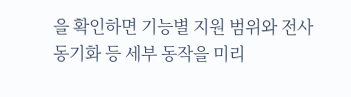을 확인하면 기능별 지원 범위와 전사 동기화 등 세부 동작을 미리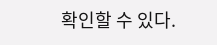확인할 수 있다.